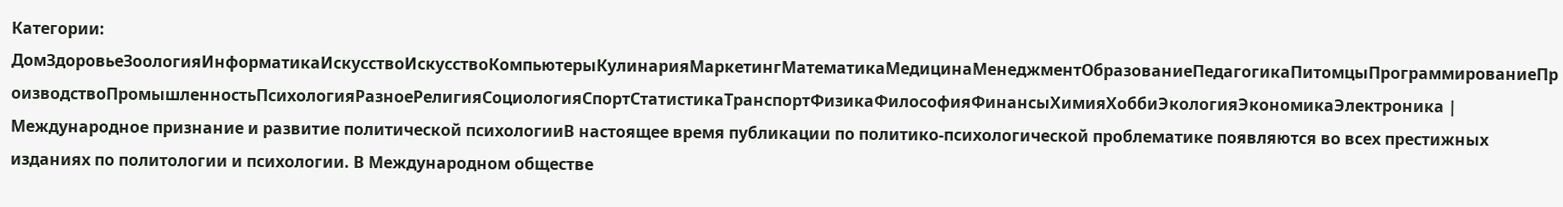Категории: ДомЗдоровьеЗоологияИнформатикаИскусствоИскусствоКомпьютерыКулинарияМаркетингМатематикаМедицинаМенеджментОбразованиеПедагогикаПитомцыПрограммированиеПроизводствоПромышленностьПсихологияРазноеРелигияСоциологияСпортСтатистикаТранспортФизикаФилософияФинансыХимияХоббиЭкологияЭкономикаЭлектроника |
Международное признание и развитие политической психологииВ настоящее время публикации по политико-психологической проблематике появляются во всех престижных изданиях по политологии и психологии. В Международном обществе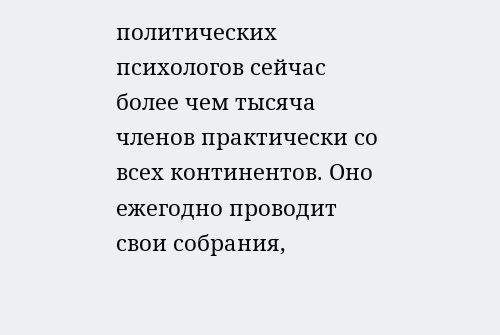политических психологов сейчас более чем тысяча членов практически со всех континентов. Оно ежегодно проводит свои собрания,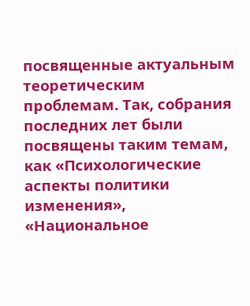посвященные актуальным теоретическим проблемам. Так, собрания последних лет были посвящены таким темам, как «Психологические аспекты политики изменения», «Национальное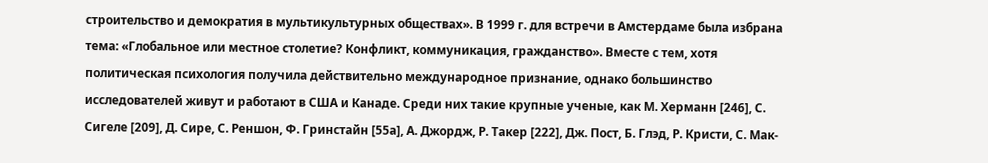строительство и демократия в мультикультурных обществах». В 1999 г. для встречи в Амстердаме была избрана тема: «Глобальное или местное столетие? Конфликт, коммуникация, гражданство». Вместе с тем, хотя политическая психология получила действительно международное признание, однако большинство исследователей живут и работают в США и Канаде. Среди них такие крупные ученые, как М. Херманн [246], С. Сигеле [209], Д. Сире, С. Реншон, Ф. Гринстайн [55а], А. Джордж, Р. Такер [222], Дж. Пост, Б. Глэд, Р. Кристи, С. Мак-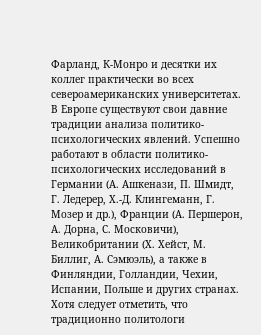Фарланд, К-Монро и десятки их коллег практически во всех североамериканских университетах. В Европе существуют свои давние традиции анализа политико-психологических явлений. Успешно работают в области политико-психологических исследований в Германии (А. Ашкенази, П. Шмидт, Г. Ледерер, Х.-Д. Клингеманн, Г. Мозер и др.), Франции (А. Першерон, А. Дорна, С. Московичи), Великобритании (Х. Хейст, М. Биллиг, А. Сэмюэль), а также в Финляндии, Голландии, Чехии, Испании, Польше и других странах. Хотя следует отметить, что традиционно политологи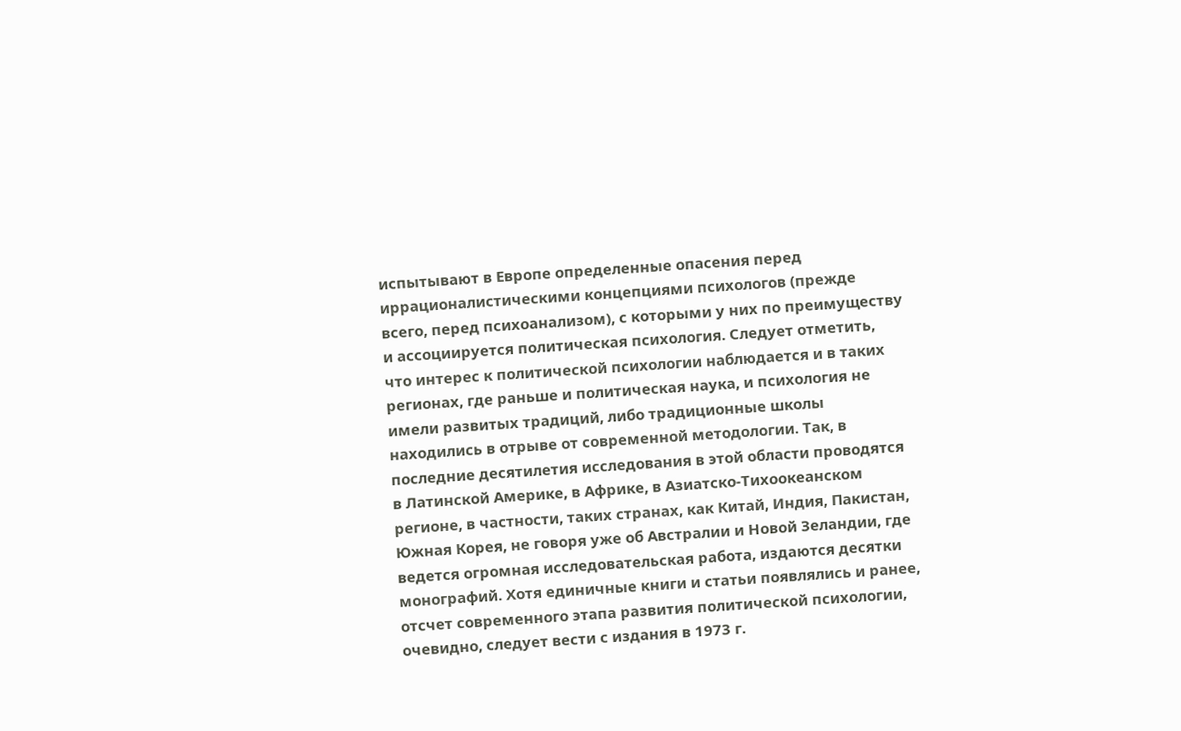испытывают в Европе определенные опасения перед иррационалистическими концепциями психологов (прежде всего, перед психоанализом), с которыми у них по преимуществу и ассоциируется политическая психология. Следует отметить, что интерес к политической психологии наблюдается и в таких регионах, где раньше и политическая наука, и психология не имели развитых традиций, либо традиционные школы находились в отрыве от современной методологии. Так, в последние десятилетия исследования в этой области проводятся в Латинской Америке, в Африке, в Азиатско-Тихоокеанском регионе, в частности, таких странах, как Китай, Индия, Пакистан, Южная Корея, не говоря уже об Австралии и Новой Зеландии, где ведется огромная исследовательская работа, издаются десятки монографий. Хотя единичные книги и статьи появлялись и ранее, отсчет современного этапа развития политической психологии, очевидно, следует вести с издания в 1973 г.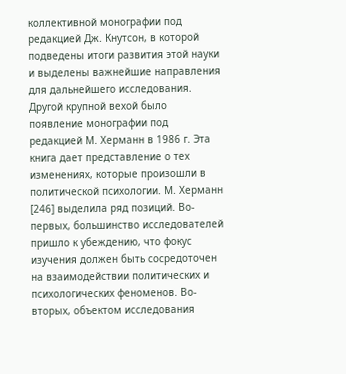коллективной монографии под редакцией Дж. Кнутсон, в которой подведены итоги развития этой науки и выделены важнейшие направления для дальнейшего исследования. Другой крупной вехой было появление монографии под редакцией М. Херманн в 1986 г. Эта книга дает представление о тех изменениях, которые произошли в политической психологии. М. Херманн [246] выделила ряд позиций. Во-первых, большинство исследователей пришло к убеждению, что фокус изучения должен быть сосредоточен на взаимодействии политических и психологических феноменов. Во-вторых, объектом исследования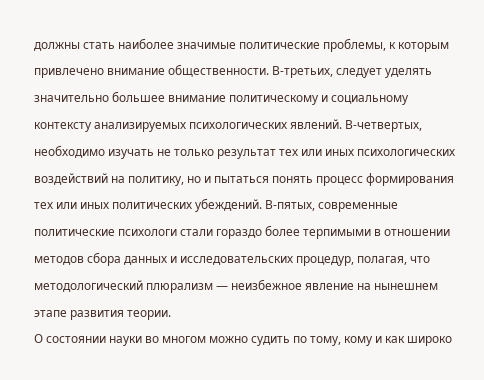должны стать наиболее значимые политические проблемы, к которым привлечено внимание общественности. В-третьих, следует уделять значительно большее внимание политическому и социальному контексту анализируемых психологических явлений. В-четвертых, необходимо изучать не только результат тех или иных психологических воздействий на политику, но и пытаться понять процесс формирования тех или иных политических убеждений. В-пятых, современные политические психологи стали гораздо более терпимыми в отношении методов сбора данных и исследовательских процедур, полагая, что методологический плюрализм — неизбежное явление на нынешнем этапе развития теории.
О состоянии науки во многом можно судить по тому, кому и как широко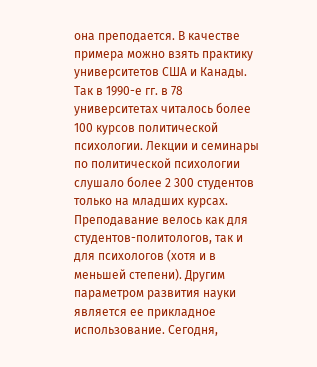она преподается. В качестве примера можно взять практику университетов США и Канады. Так в 1990-е гг. в 78 университетах читалось более 100 курсов политической психологии. Лекции и семинары по политической психологии слушало более 2 300 студентов только на младших курсах. Преподавание велось как для студентов-политологов, так и для психологов (хотя и в меньшей степени). Другим параметром развития науки является ее прикладное использование. Сегодня,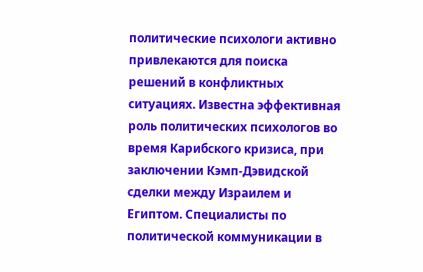политические психологи активно привлекаются для поиска решений в конфликтных ситуациях. Известна эффективная роль политических психологов во время Карибского кризиса, при заключении Кэмп-Дэвидской сделки между Израилем и Египтом. Специалисты по политической коммуникации в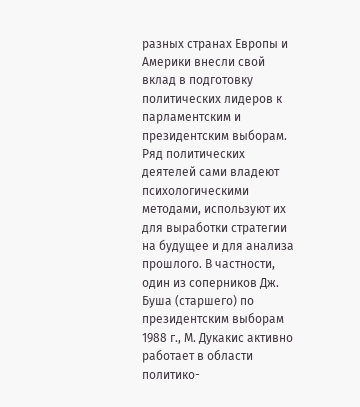разных странах Европы и Америки внесли свой вклад в подготовку политических лидеров к парламентским и президентским выборам. Ряд политических деятелей сами владеют психологическими методами, используют их для выработки стратегии на будущее и для анализа прошлого. В частности, один из соперников Дж. Буша (старшего) по президентским выборам 1988 г., М. Дукакис активно работает в области политико-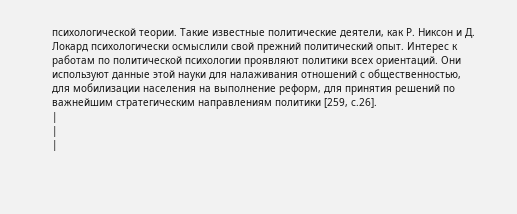психологической теории. Такие известные политические деятели, как Р. Никсон и Д. Локард психологически осмыслили свой прежний политический опыт. Интерес к работам по политической психологии проявляют политики всех ориентаций. Они используют данные этой науки для налаживания отношений с общественностью, для мобилизации населения на выполнение реформ, для принятия решений по важнейшим стратегическим направлениям политики [259, с.26].
|
|
|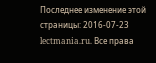Последнее изменение этой страницы: 2016-07-23 lectmania.ru. Все права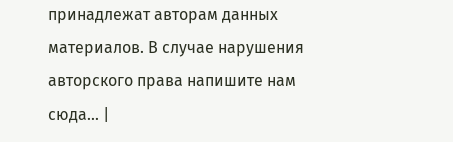принадлежат авторам данных материалов. В случае нарушения авторского права напишите нам сюда... |